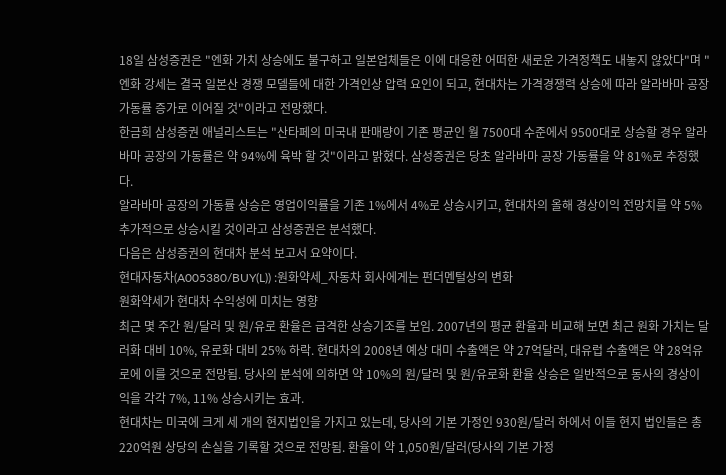18일 삼성증권은 "엔화 가치 상승에도 불구하고 일본업체들은 이에 대응한 어떠한 새로운 가격정책도 내놓지 않았다"며 "엔화 강세는 결국 일본산 경쟁 모델들에 대한 가격인상 압력 요인이 되고, 현대차는 가격경쟁력 상승에 따라 알라바마 공장 가동률 증가로 이어질 것"이라고 전망했다.
한금희 삼성증권 애널리스트는 "산타페의 미국내 판매량이 기존 평균인 월 7500대 수준에서 9500대로 상승할 경우 알라바마 공장의 가동률은 약 94%에 육박 할 것"이라고 밝혔다. 삼성증권은 당초 알라바마 공장 가동률을 약 81%로 추정했다.
알라바마 공장의 가동률 상승은 영업이익률을 기존 1%에서 4%로 상승시키고, 현대차의 올해 경상이익 전망치를 약 5% 추가적으로 상승시킬 것이라고 삼성증권은 분석했다.
다음은 삼성증권의 현대차 분석 보고서 요약이다.
현대자동차(A005380/BUY(L)) :원화약세_자동차 회사에게는 펀더멘털상의 변화
원화약세가 현대차 수익성에 미치는 영향
최근 몇 주간 원/달러 및 원/유로 환율은 급격한 상승기조를 보임. 2007년의 평균 환율과 비교해 보면 최근 원화 가치는 달러화 대비 10%, 유로화 대비 25% 하락. 현대차의 2008년 예상 대미 수출액은 약 27억달러, 대유럽 수출액은 약 28억유로에 이를 것으로 전망됨. 당사의 분석에 의하면 약 10%의 원/달러 및 원/유로화 환율 상승은 일반적으로 동사의 경상이익을 각각 7%, 11% 상승시키는 효과.
현대차는 미국에 크게 세 개의 현지법인을 가지고 있는데, 당사의 기본 가정인 930원/달러 하에서 이들 현지 법인들은 총 220억원 상당의 손실을 기록할 것으로 전망됨. 환율이 약 1,050원/달러(당사의 기본 가정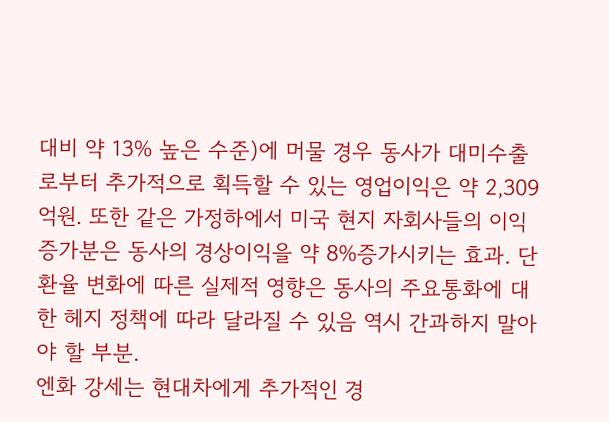대비 약 13% 높은 수준)에 머물 경우 동사가 대미수출로부터 추가적으로 획득할 수 있는 영업이익은 약 2,309억원. 또한 같은 가정하에서 미국 현지 자회사들의 이익 증가분은 동사의 경상이익을 약 8%증가시키는 효과. 단 환율 변화에 따른 실제적 영향은 동사의 주요통화에 대한 헤지 정책에 따라 달라질 수 있음 역시 간과하지 말아야 할 부분.
엔화 강세는 현대차에게 추가적인 경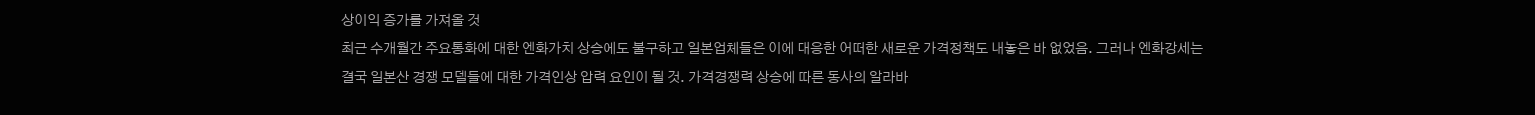상이익 증가를 가져올 것
최근 수개월간 주요통화에 대한 엔화가치 상승에도 불구하고 일본업체들은 이에 대응한 어떠한 새로운 가격정책도 내놓은 바 없었음. 그러나 엔화강세는 결국 일본산 경쟁 모델들에 대한 가격인상 압력 요인이 될 것. 가격경쟁력 상승에 따른 동사의 알라바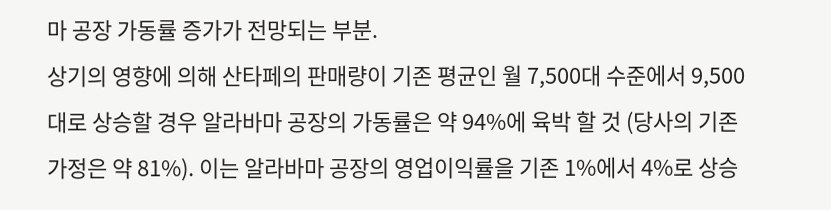마 공장 가동률 증가가 전망되는 부분.
상기의 영향에 의해 산타페의 판매량이 기존 평균인 월 7,500대 수준에서 9,500대로 상승할 경우 알라바마 공장의 가동률은 약 94%에 육박 할 것 (당사의 기존 가정은 약 81%). 이는 알라바마 공장의 영업이익률을 기존 1%에서 4%로 상승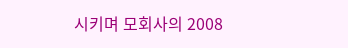시키며 모회사의 2008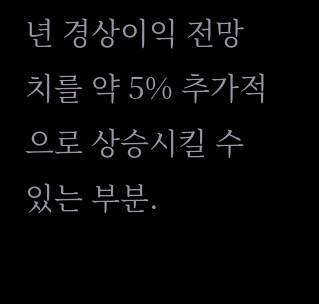년 경상이익 전망치를 약 5% 추가적으로 상승시킬 수 있는 부분.